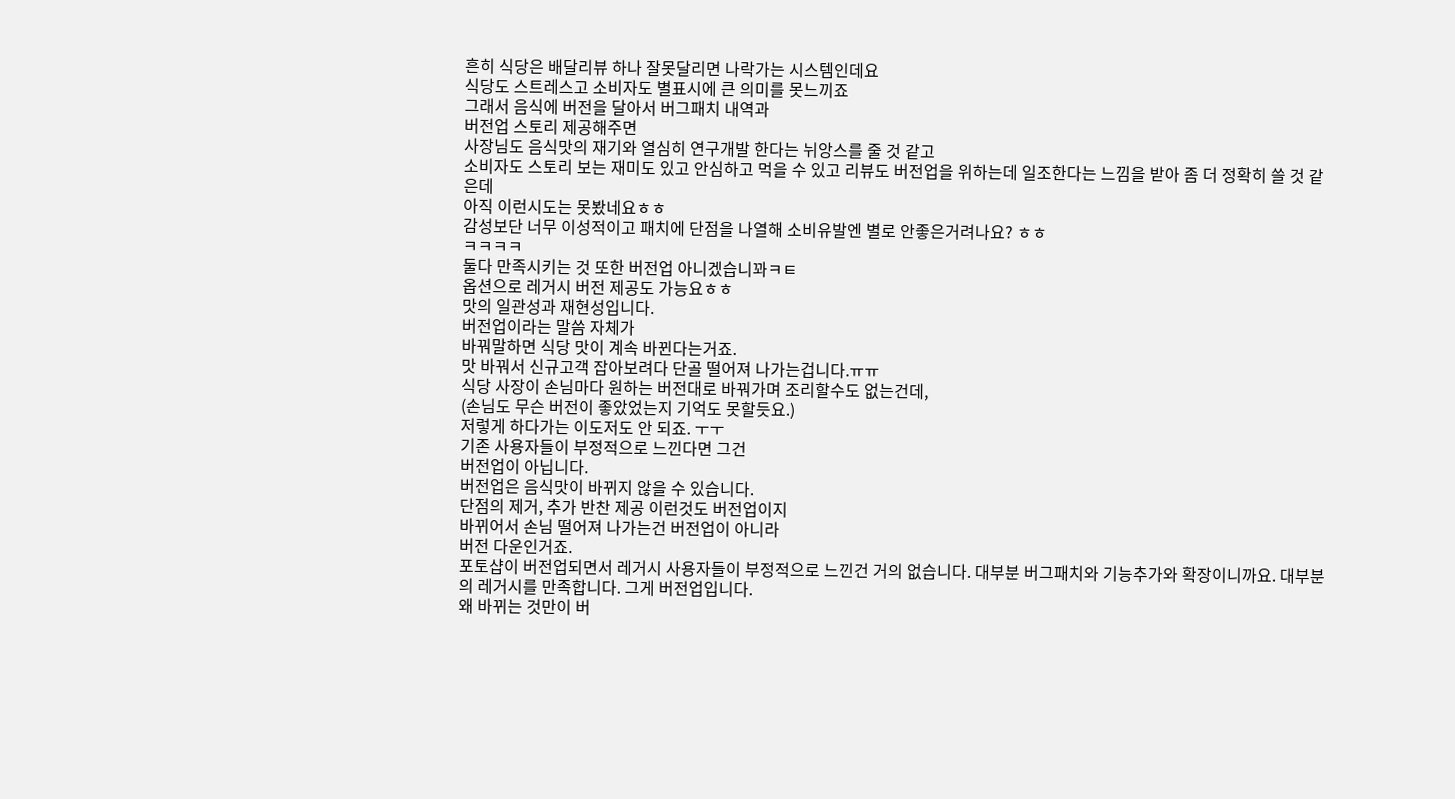흔히 식당은 배달리뷰 하나 잘못달리면 나락가는 시스템인데요
식당도 스트레스고 소비자도 별표시에 큰 의미를 못느끼죠
그래서 음식에 버전을 달아서 버그패치 내역과
버전업 스토리 제공해주면
사장님도 음식맛의 재기와 열심히 연구개발 한다는 뉘앙스를 줄 것 같고
소비자도 스토리 보는 재미도 있고 안심하고 먹을 수 있고 리뷰도 버전업을 위하는데 일조한다는 느낌을 받아 좀 더 정확히 쓸 것 같은데
아직 이런시도는 못봤네요ㅎㅎ
감성보단 너무 이성적이고 패치에 단점을 나열해 소비유발엔 별로 안좋은거려나요? ㅎㅎ
ㅋㅋㅋㅋ
둘다 만족시키는 것 또한 버전업 아니겠습니꽈ㅋㅌ
옵션으로 레거시 버전 제공도 가능요ㅎㅎ
맛의 일관성과 재현성입니다.
버전업이라는 말씀 자체가
바꿔말하면 식당 맛이 계속 바뀐다는거죠.
맛 바꿔서 신규고객 잡아보려다 단골 떨어져 나가는겁니다.ㅠㅠ
식당 사장이 손님마다 원하는 버전대로 바꿔가며 조리할수도 없는건데,
(손님도 무슨 버전이 좋았었는지 기억도 못할듯요.)
저렇게 하다가는 이도저도 안 되죠. ㅜㅜ
기존 사용자들이 부정적으로 느낀다면 그건
버전업이 아닙니다.
버전업은 음식맛이 바뀌지 않을 수 있습니다.
단점의 제거, 추가 반찬 제공 이런것도 버전업이지
바뀌어서 손님 떨어져 나가는건 버전업이 아니라
버전 다운인거죠.
포토샵이 버전업되면서 레거시 사용자들이 부정적으로 느낀건 거의 없습니다. 대부분 버그패치와 기능추가와 확장이니까요. 대부분의 레거시를 만족합니다. 그게 버전업입니다.
왜 바뀌는 것만이 버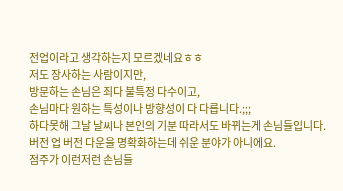전업이라고 생각하는지 모르겠네요ㅎㅎ
저도 장사하는 사람이지만,
방문하는 손님은 죄다 불특정 다수이고,
손님마다 원하는 특성이나 방향성이 다 다릅니다.;;;
하다못해 그날 날씨나 본인의 기분 따라서도 바뀌는게 손님들입니다.
버전 업 버전 다운을 명확화하는데 쉬운 분야가 아니에요.
점주가 이런저런 손님들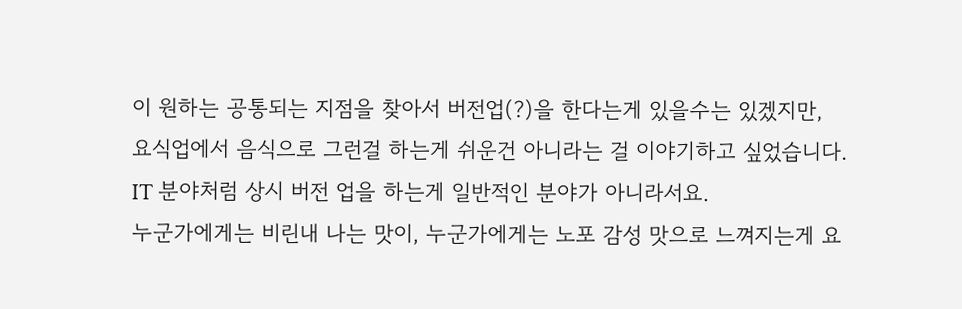이 원하는 공통되는 지점을 찾아서 버전업(?)을 한다는게 있을수는 있겠지만,
요식업에서 음식으로 그런걸 하는게 쉬운건 아니라는 걸 이야기하고 싶었습니다.
IT 분야처럼 상시 버전 업을 하는게 일반적인 분야가 아니라서요.
누군가에게는 비린내 나는 맛이, 누군가에게는 노포 감성 맛으로 느껴지는게 요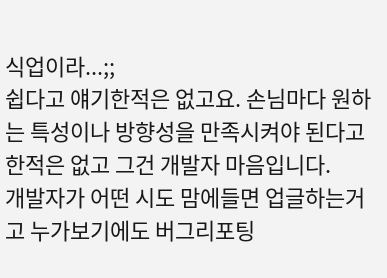식업이라...;;
쉽다고 얘기한적은 없고요. 손님마다 원하는 특성이나 방향성을 만족시켜야 된다고 한적은 없고 그건 개발자 마음입니다.
개발자가 어떤 시도 맘에들면 업글하는거고 누가보기에도 버그리포팅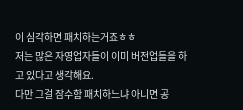이 심각하면 패치하는거죠ㅎㅎ
저는 많은 자영업자들이 이미 버전업들을 하고 있다고 생각해요.
다만 그걸 잠수함 패치하느냐 아니면 공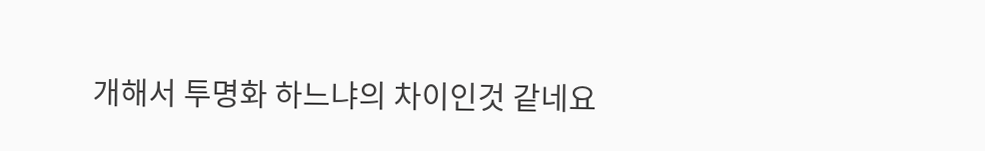개해서 투명화 하느냐의 차이인것 같네요